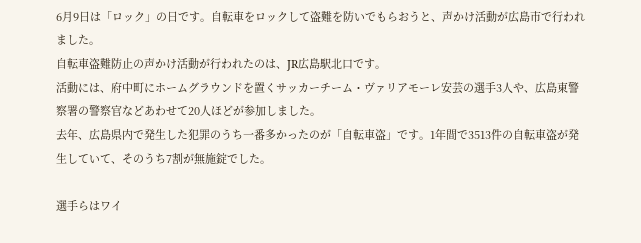6月9日は「ロック」の日です。自転車をロックして盗難を防いでもらおうと、声かけ活動が広島市で行われました。
自転車盗難防止の声かけ活動が行われたのは、JR広島駅北口です。
活動には、府中町にホームグラウンドを置くサッカーチーム・ヴァリアモーレ安芸の選手3人や、広島東警察署の警察官などあわせて20人ほどが参加しました。
去年、広島県内で発生した犯罪のうち一番多かったのが「自転車盗」です。1年間で3513件の自転車盗が発生していて、そのうち7割が無施錠でした。

選手らはワイ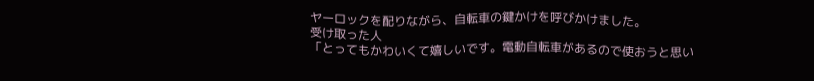ヤーロックを配りながら、自転車の鍵かけを呼びかけました。
受け取った人
「とってもかわいくて嬉しいです。電動自転車があるので使おうと思い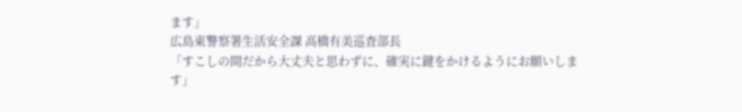ます」
広島東警察署生活安全課 高橋有美巡査部長
「すこしの間だから大丈夫と思わずに、確実に鍵をかけるようにお願いします」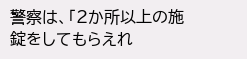警察は、「2か所以上の施錠をしてもらえれ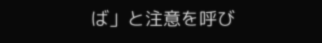ば」と注意を呼び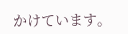かけています。